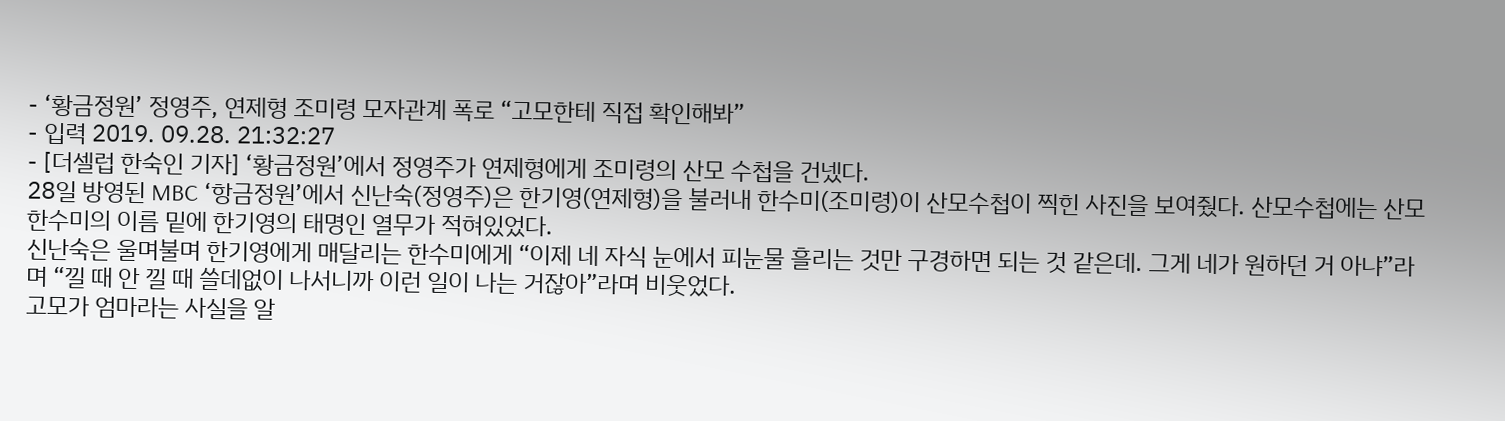- ‘황금정원’ 정영주, 연제형 조미령 모자관계 폭로 “고모한테 직접 확인해봐”
- 입력 2019. 09.28. 21:32:27
- [더셀럽 한숙인 기자] ‘황금정원’에서 정영주가 연제형에게 조미령의 산모 수첩을 건넸다.
28일 방영된 MBC ‘항금정원’에서 신난숙(정영주)은 한기영(연제형)을 불러내 한수미(조미령)이 산모수첩이 찍힌 사진을 보여줬다. 산모수첩에는 산모 한수미의 이름 밑에 한기영의 태명인 열무가 적혀있었다.
신난숙은 울며불며 한기영에게 매달리는 한수미에게 “이제 네 자식 눈에서 피눈물 흘리는 것만 구경하면 되는 것 같은데. 그게 네가 원하던 거 아냐”라며 “낄 때 안 낄 때 쓸데없이 나서니까 이런 일이 나는 거잖아”라며 비웃었다.
고모가 엄마라는 사실을 알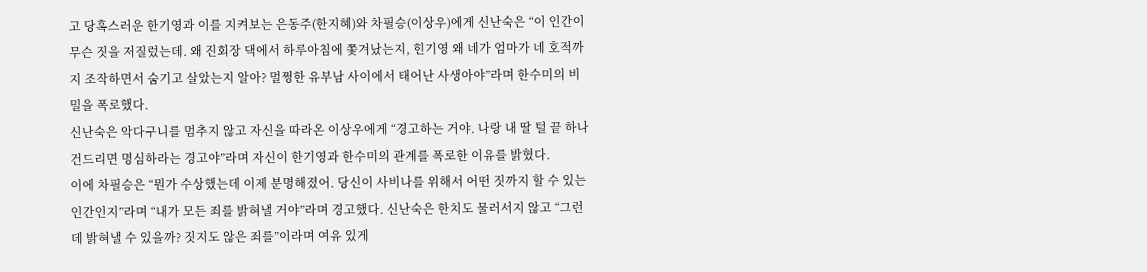고 당혹스러운 한기영과 이를 지켜보는 은동주(한지혜)와 차필승(이상우)에게 신난숙은 “이 인간이 무슨 짓을 저질렀는데. 왜 진회장 댁에서 하루아침에 쫓겨났는지, 힌기영 왜 네가 엄마가 네 호적까지 조작하면서 숨기고 살았는지 알아? 멀쩡한 유부남 사이에서 태어난 사생아야”라며 한수미의 비밀을 폭로했다.
신난숙은 악다구니를 멈추지 않고 자신을 따라온 이상우에게 “경고하는 거야. 나랑 내 딸 털 끝 하나 건드리면 명심하라는 경고야”라며 자신이 한기영과 한수미의 관계를 폭로한 이유를 밝혔다.
이에 차필승은 “뭔가 수상했는데 이제 분명해졌어. 당신이 사비나를 위해서 어떤 짓까지 할 수 있는 인간인지”라며 “내가 모든 죄를 밝혀낼 거야”라며 경고했다. 신난숙은 한치도 물러서지 않고 “그런데 밝혀낼 수 있을까? 짓지도 않은 죄를”이라며 여유 있게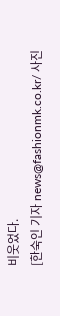비웃었다.
[한숙인 기자 news@fashionmk.co.kr/ 사진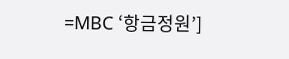=MBC ‘항금정원’]